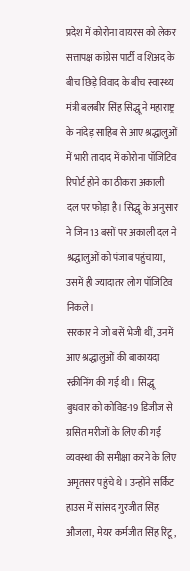प्रदेश में कोरोना वायरस को लेकर सत्तापक्ष कांग्रेस पार्टी व शिअद के बीच छिड़े विवाद के बीच स्वास्थ्य मंत्री बलबीर सिंह सिद्धू ने महाराष्ट्र के नांदेड़ साहिब से आए श्रद्धालुओं में भारी तादाद में कोरोना पॉजिटिव रिपोर्ट होने का ठीकरा अकाली दल पर फोड़ा है। सिद्धू के अनुसार ने जिन 13 बसों पर अकाली दल ने श्रद्धालुओं को पंजाब पहुंचाया, उसमें ही ज्यादातर लोग पॉजिटिव निकले।
सरकार ने जो बसें भेजी थीं, उनमें आए श्रद्धालुओं की बाकायदा स्क्रीनिंग की गई थी। सिद्धू बुधवार को कोविड-19 डिजीज से ग्रसित मरीजों के लिए की गईं व्यवस्था की समीक्षा करने के लिए अमृतसर पहुंचे थे। उन्होंने सर्किट हाउस में सांसद गुरजीत सिंह औजला, मेयर कर्मजीत सिंह रिंटू,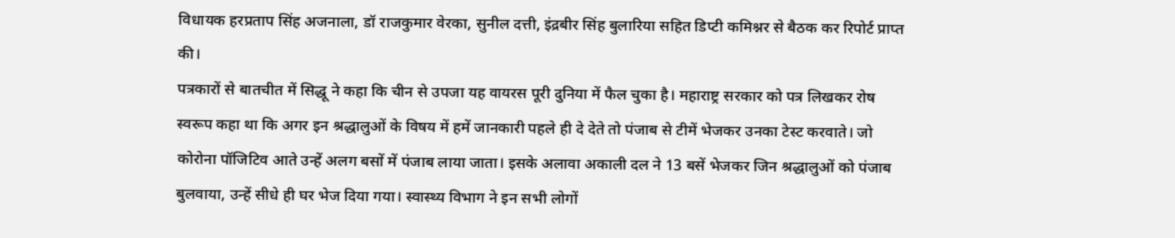विधायक हरप्रताप सिंह अजनाला, डॉ राजकुमार वेरका, सुनील दत्ती, इंद्रबीर सिंह बुलारिया सहित डिप्टी कमिश्नर से बैठक कर रिपोर्ट प्राप्त की।
पत्रकारों से बातचीत में सिद्धू ने कहा कि चीन से उपजा यह वायरस पूरी दुनिया में फैल चुका है। महाराष्ट्र सरकार को पत्र लिखकर रोष स्वरूप कहा था कि अगर इन श्रद्धालुओं के विषय में हमें जानकारी पहले ही दे देते तो पंजाब से टीमें भेजकर उनका टेस्ट करवाते। जो कोरोना पॉजिटिव आते उन्हें अलग बसों में पंजाब लाया जाता। इसके अलावा अकाली दल ने 13 बसें भेजकर जिन श्रद्धालुओं को पंजाब बुलवाया, उन्हें सीधे ही घर भेज दिया गया। स्वास्थ्य विभाग ने इन सभी लोगों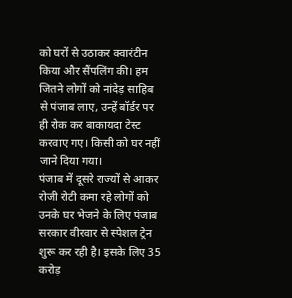को घरों से उठाकर क्वारंटीन किया और सैंपलिंग की। हम जितने लोगों को नांदेड़ साहिब से पंजाब लाए, उन्हें बॉर्डर पर ही रोक कर बाकायदा टेस्ट करवाए गए। किसी को घर नहीं जाने दिया गया।
पंजाब में दूसरे राज्यों से आकर रोजी रोटी कमा रहे लोगों को उनके घर भेजने के लिए पंजाब सरकार वीरवार से स्पेशल ट्रेन शुरू कर रही है। इसके लिए 35 करोड़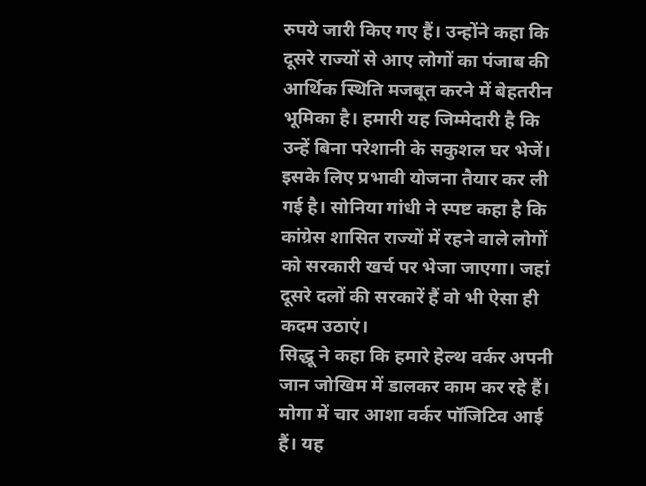रुपये जारी किए गए हैं। उन्होंने कहा कि दूसरे राज्यों से आए लोगों का पंजाब की आर्थिक स्थिति मजबूत करने में बेहतरीन भूमिका है। हमारी यह जिम्मेदारी है कि उन्हें बिना परेशानी के सकुशल घर भेजें। इसके लिए प्रभावी योजना तैयार कर ली गई है। सोनिया गांधी ने स्पष्ट कहा है कि कांग्रेस शासित राज्यों में रहने वाले लोगों को सरकारी खर्च पर भेजा जाएगा। जहां दूसरे दलों की सरकारें हैं वो भी ऐसा ही कदम उठाएं।
सिद्धू ने कहा कि हमारे हेल्थ वर्कर अपनी जान जोखिम में डालकर काम कर रहे हैं। मोगा में चार आशा वर्कर पॉजिटिव आई हैं। यह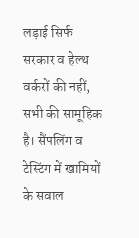लड़ाई सिर्फ सरकार व हेल्थ वर्करों की नहीं, सभी की सामूहिक है। सैंपलिंग व टेस्टिंग में खामियों के सवाल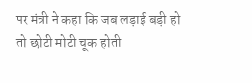पर मंत्री ने कहा कि जब लड़ाई बड़ी हो तो छोटी मोटी चूक होती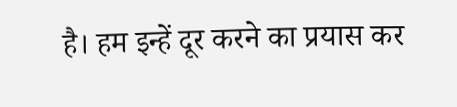है। हम इन्हें दूर करने का प्रयास कर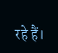रहे हैं।